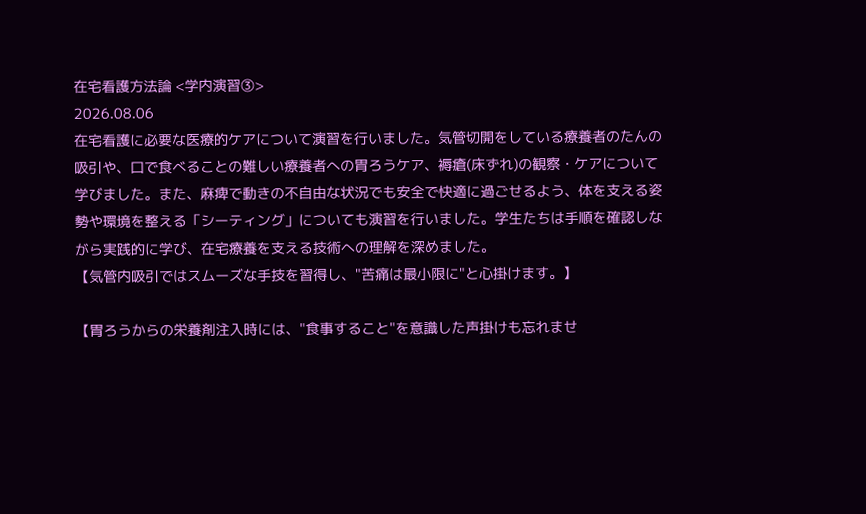在宅看護方法論 <学内演習③>
2026.08.06
在宅看護に必要な医療的ケアについて演習を行いました。気管切開をしている療養者のたんの吸引や、口で食べることの難しい療養者への胃ろうケア、褥瘡(床ずれ)の観察・ケアについて学びました。また、麻痺で動きの不自由な状況でも安全で快適に過ごせるよう、体を支える姿勢や環境を整える「シーティング」についても演習を行いました。学生たちは手順を確認しながら実践的に学び、在宅療養を支える技術への理解を深めました。
【気管内吸引ではスムーズな手技を習得し、"苦痛は最小限に"と心掛けます。】

【胃ろうからの栄養剤注入時には、"食事すること"を意識した声掛けも忘れませ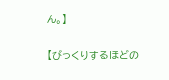ん。】

【びっくりするほどの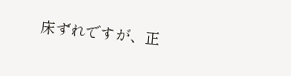床ずれですが、正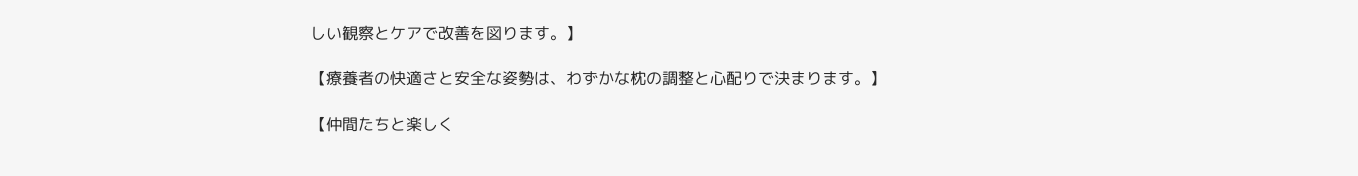しい観察とケアで改善を図ります。】

【療養者の快適さと安全な姿勢は、わずかな枕の調整と心配りで決まります。】

【仲間たちと楽しく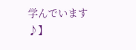学んでいます♪】